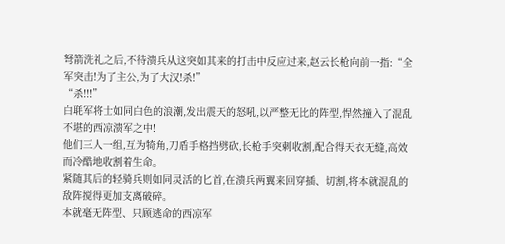弩箭洗礼之后,不待溃兵从这突如其来的打击中反应过来,赵云长枪向前一指:“全军突击!为了主公,为了大汉!杀!”
“杀!!!”
白毦军将士如同白色的浪潮,发出震天的怒吼,以严整无比的阵型,悍然撞入了混乱不堪的西凉溃军之中!
他们三人一组,互为犄角,刀盾手格挡劈砍,长枪手突刺收割,配合得天衣无缝,高效而冷酷地收割着生命。
紧随其后的轻骑兵则如同灵活的匕首,在溃兵两翼来回穿插、切割,将本就混乱的敌阵搅得更加支离破碎。
本就毫无阵型、只顾逃命的西凉军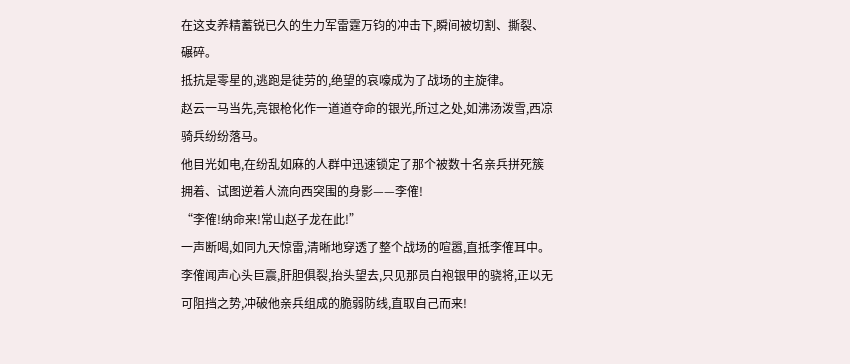在这支养精蓄锐已久的生力军雷霆万钧的冲击下,瞬间被切割、撕裂、碾碎。
抵抗是零星的,逃跑是徒劳的,绝望的哀嚎成为了战场的主旋律。
赵云一马当先,亮银枪化作一道道夺命的银光,所过之处,如沸汤泼雪,西凉骑兵纷纷落马。
他目光如电,在纷乱如麻的人群中迅速锁定了那个被数十名亲兵拼死簇拥着、试图逆着人流向西突围的身影——李傕!
“李傕!纳命来!常山赵子龙在此!”
一声断喝,如同九天惊雷,清晰地穿透了整个战场的喧嚣,直抵李傕耳中。
李傕闻声心头巨震,肝胆俱裂,抬头望去,只见那员白袍银甲的骁将,正以无可阻挡之势,冲破他亲兵组成的脆弱防线,直取自己而来!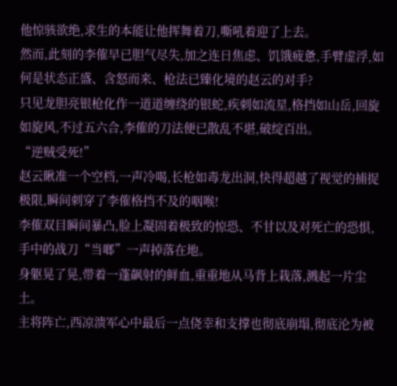他惊骇欲绝,求生的本能让他挥舞着刀,嘶吼着迎了上去。
然而,此刻的李傕早已胆气尽失,加之连日焦虑、饥饿疲惫,手臂虚浮,如何是状态正盛、含怒而来、枪法已臻化境的赵云的对手?
只见龙胆亮银枪化作一道道缠绕的银蛇,疾刺如流星,格挡如山岳,回旋如旋风,不过五六合,李傕的刀法便已散乱不堪,破绽百出。
“逆贼受死!”
赵云瞅准一个空档,一声冷喝,长枪如毒龙出洞,快得超越了视觉的捕捉极限,瞬间刺穿了李傕格挡不及的咽喉!
李傕双目瞬间暴凸,脸上凝固着极致的惊恐、不甘以及对死亡的恐惧,手中的战刀“当啷”一声掉落在地。
身躯晃了晃,带着一蓬飙射的鲜血,重重地从马背上栽落,溅起一片尘土。
主将阵亡,西凉溃军心中最后一点侥幸和支撑也彻底崩塌,彻底沦为被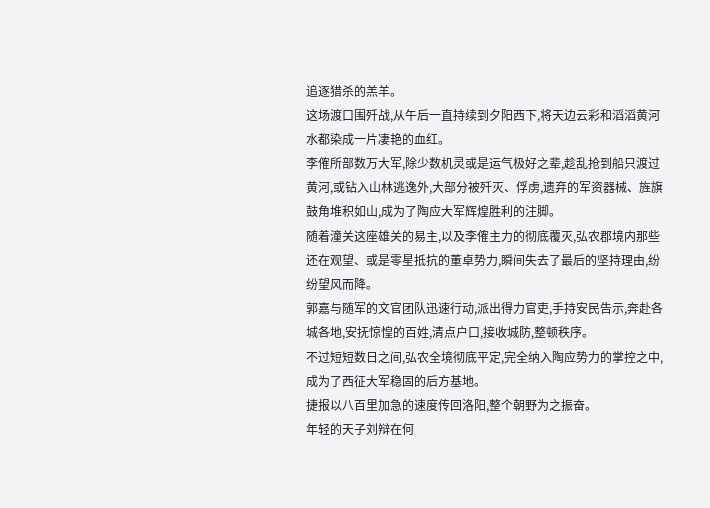追逐猎杀的羔羊。
这场渡口围歼战,从午后一直持续到夕阳西下,将天边云彩和滔滔黄河水都染成一片凄艳的血红。
李傕所部数万大军,除少数机灵或是运气极好之辈,趁乱抢到船只渡过黄河,或钻入山林逃逸外,大部分被歼灭、俘虏,遗弃的军资器械、旌旗鼓角堆积如山,成为了陶应大军辉煌胜利的注脚。
随着潼关这座雄关的易主,以及李傕主力的彻底覆灭,弘农郡境内那些还在观望、或是零星抵抗的董卓势力,瞬间失去了最后的坚持理由,纷纷望风而降。
郭嘉与随军的文官团队迅速行动,派出得力官吏,手持安民告示,奔赴各城各地,安抚惊惶的百姓,清点户口,接收城防,整顿秩序。
不过短短数日之间,弘农全境彻底平定,完全纳入陶应势力的掌控之中,成为了西征大军稳固的后方基地。
捷报以八百里加急的速度传回洛阳,整个朝野为之振奋。
年轻的天子刘辩在何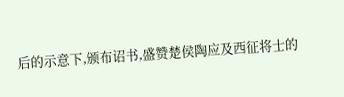后的示意下,颁布诏书,盛赞楚侯陶应及西征将士的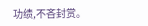功绩,不吝封赏。